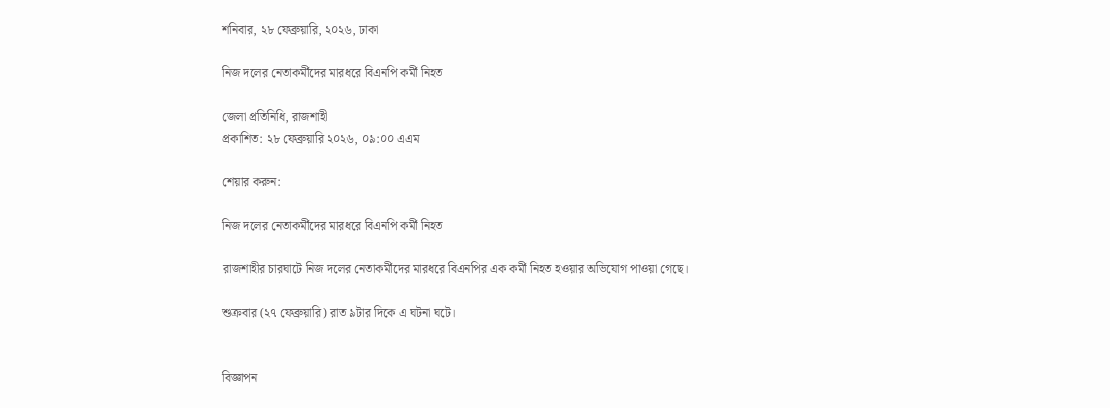শনিবার, ২৮ ফেব্রুয়ারি, ২০২৬, ঢাকা

নিজ দলের নেতাকর্মীদের মারধরে বিএনপি কর্মী নিহত

জেলা প্রতিনিধি, রাজশাহী
প্রকাশিত: ২৮ ফেব্রুয়ারি ২০২৬, ০৯:০০ এএম

শেয়ার করুন:

নিজ দলের নেতাকর্মীদের মারধরে বিএনপি কর্মী নিহত

রাজশাহীর চারঘাটে নিজ দলের নেতাকর্মীদের মারধরে বিএনপির এক কর্মী নিহত হওয়ার অভিযোগ পাওয়া গেছে।

শুক্রবার (২৭ ফেব্রুয়ারি) রাত ৯টার দিকে এ ঘটনা ঘটে।


বিজ্ঞাপন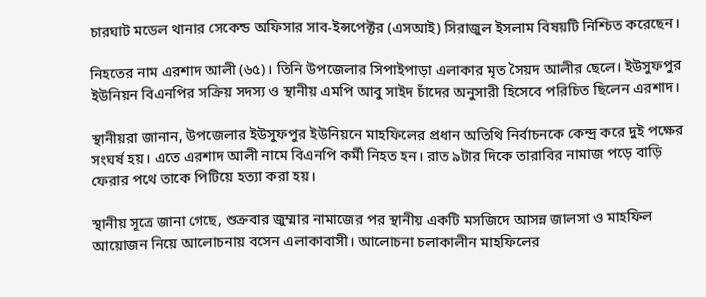চারঘাট মডেল থানার সেকেন্ড অফিসার সাব-ইন্সপেক্টর (এসআই) সিরাজুল ইসলাম বিষয়টি নিশ্চিত করেছেন।

নিহতের নাম এরশাদ আলী (৬৫)। তিনি উপজেলার সিপাইপাড়া এলাকার মৃত সৈয়দ আলীর ছেলে। ইউসুফপুর ইউনিয়ন বিএনপির সক্রিয় সদস্য ও স্থানীয় এমপি আবু সাইদ চাঁদের অনুসারী হিসেবে পরিচিত ছিলেন এরশাদ।

স্থানীয়রা জানান, উপজেলার ইউসুফপুর ইউনিয়নে মাহফিলের প্রধান অতিথি নির্বাচনকে কেন্দ্র করে দুই পক্ষের সংঘর্ষ হয়। এতে এরশাদ আলী নামে বিএনপি কর্মী নিহত হন। রাত ৯টার দিকে তারাবির নামাজ পড়ে বাড়ি ফেরার পথে তাকে পিটিয়ে হত্যা করা হয়।

স্থানীয় সূত্রে জানা গেছে, শুক্রবার জুম্মার নামাজের পর স্থানীয় একটি মসজিদে আসন্ন জালসা ও মাহফিল আয়োজন নিয়ে আলোচনায় বসেন এলাকাবাসী। আলোচনা চলাকালীন মাহফিলের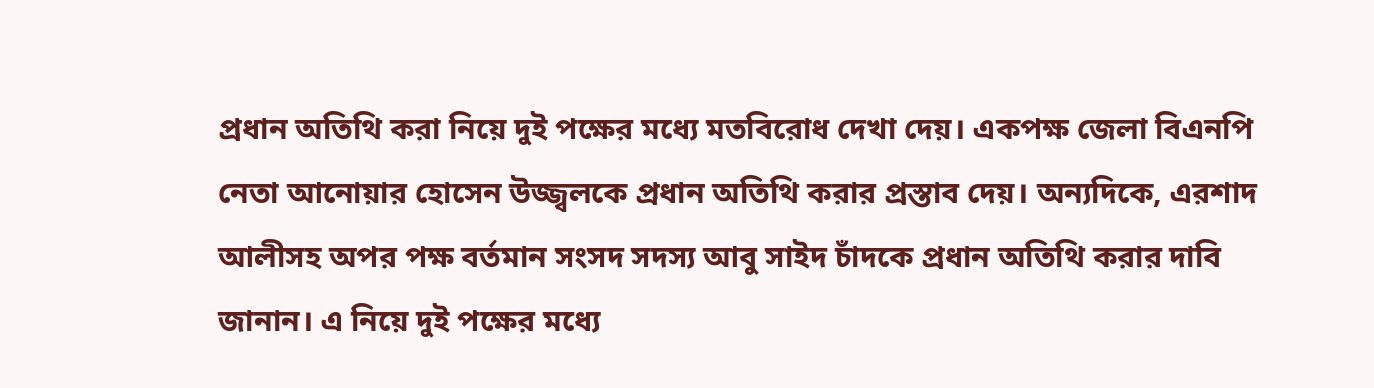প্রধান অতিথি করা নিয়ে দুই পক্ষের মধ্যে মতবিরোধ দেখা দেয়। একপক্ষ জেলা বিএনপি নেতা আনোয়ার হোসেন উজ্জ্বলকে প্রধান অতিথি করার প্রস্তাব দেয়। অন্যদিকে, এরশাদ আলীসহ অপর পক্ষ বর্তমান সংসদ সদস্য আবু সাইদ চাঁদকে প্রধান অতিথি করার দাবি জানান। এ নিয়ে দুই পক্ষের মধ্যে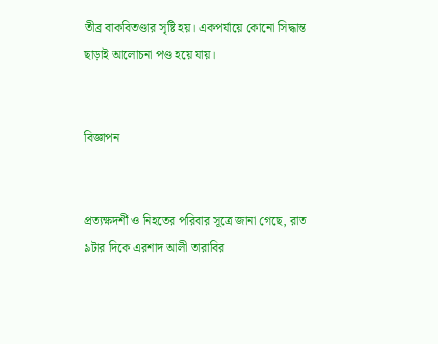তীব্র বাকবিতণ্ডার সৃষ্টি হয়। একপর্যায়ে কোনো সিদ্ধান্ত ছাড়াই আলোচনা পণ্ড হয়ে যায়।


বিজ্ঞাপন


প্রত্যক্ষদর্শী ও নিহতের পরিবার সূত্রে জানা গেছে, রাত ৯টার দিকে এরশাদ আলী তারাবির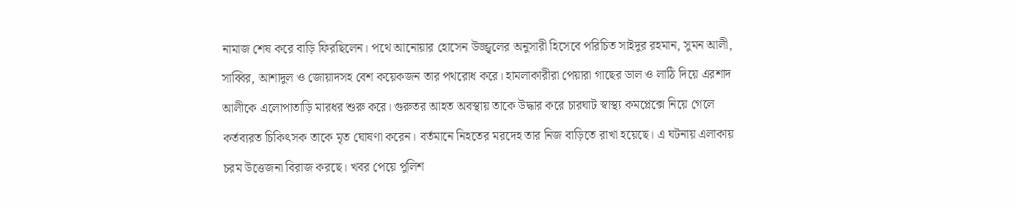নামাজ শেষ করে বাড়ি ফিরছিলেন। পথে আনোয়ার হোসেন উজ্জ্বলের অনুসারী হিসেবে পরিচিত সাইদুর রহমান, সুমন আলী, সাব্বির, আশাদুল ও জোয়াদসহ বেশ কয়েকজন তার পথরোধ করে। হামলাকারীরা পেয়ারা গাছের ডাল ও লাঠি দিয়ে এরশাদ আলীকে এলোপাতাড়ি মারধর শুরু করে। গুরুতর আহত অবস্থায় তাকে উদ্ধার করে চারঘাট স্বাস্থ্য কমপ্লেক্সে নিয়ে গেলে কর্তব্যরত চিকিৎসক তাকে মৃত ঘোষণা করেন। বর্তমানে নিহতের মরদেহ তার নিজ বাড়িতে রাখা হয়েছে। এ ঘটনায় এলাকায় চরম উত্তেজনা বিরাজ করছে। খবর পেয়ে পুলিশ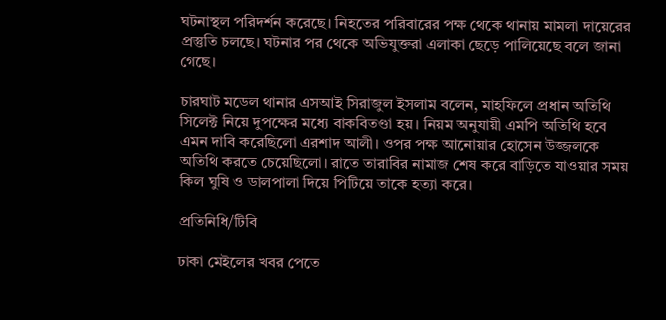ঘটনাস্থল পরিদর্শন করেছে। নিহতের পরিবারের পক্ষ থেকে থানায় মামলা দায়েরের প্রস্তুতি চলছে। ঘটনার পর থেকে অভিযুক্তরা এলাকা ছেড়ে পালিয়েছে বলে জানা গেছে।

চারঘাট মডেল থানার এসআই সিরাজুল ইসলাম বলেন, মাহফিলে প্রধান অতিথি সিলেক্ট নিয়ে দুপক্ষের মধ্যে বাকবিতণ্ডা হয়। নিয়ম অনুযায়ী এমপি অতিথি হবে এমন দাবি করেছিলো এরশাদ আলী। ওপর পক্ষ আনোয়ার হোসেন উজ্জলকে অতিথি করতে চেয়েছিলো। রাতে তারাবির নামাজ শেষ করে বাড়িতে যাওয়ার সময় কিল ঘুষি ও ডালপালা দিয়ে পিটিয়ে তাকে হত্যা করে।

প্রতিনিধি/টিবি

ঢাকা মেইলের খবর পেতে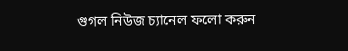গুগল নিউজ চ্যানেল ফলো করুন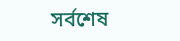সর্বশেষ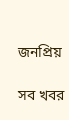জনপ্রিয়

সব খবর